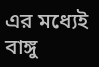এর মধ্যেই বাঙ্গু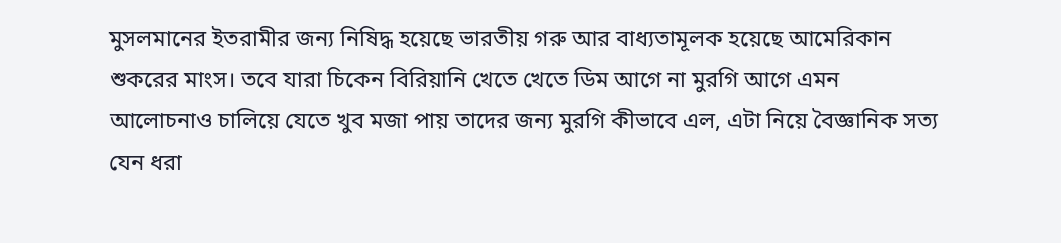মুসলমানের ইতরামীর জন্য নিষিদ্ধ হয়েছে ভারতীয় গরু আর বাধ্যতামূলক হয়েছে আমেরিকান শুকরের মাংস। তবে যারা চিকেন বিরিয়ানি খেতে খেতে ডিম আগে না মুরগি আগে এমন আলোচনাও চালিয়ে যেতে খুব মজা পায় তাদের জন্য মুরগি কীভাবে এল, এটা নিয়ে বৈজ্ঞানিক সত্য যেন ধরা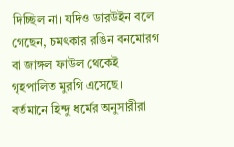দিচ্ছিল না। যদিও ডারউইন বলে গেছেন, চমৎকার রঙিন বনমোরগ বা জাঙ্গল ফাউল থেকেই গৃহপালিত মুরগি এসেছে। বর্তমানে হিন্দু ধর্মের অনুসারীরা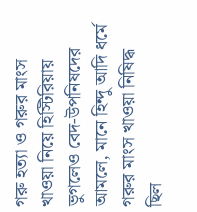গরু হত্যা ও গরুর মাংস খাওয়া নিয়ে হিস্টিরিয়ায় ভুগলেও বেদ-উপনিষদের আমলে, মানে হিন্দু আদি ধর্মে গরুর মাংস খাওয়া নিষিদ্ধ ছিল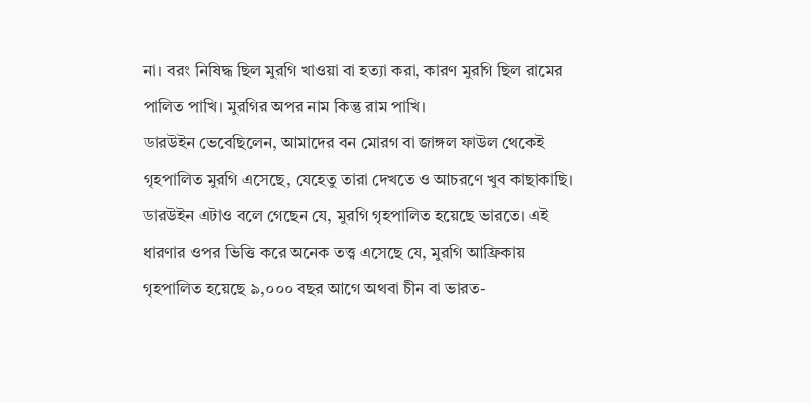না। বরং নিষিদ্ধ ছিল মুরগি খাওয়া বা হত্যা করা, কারণ মুরগি ছিল রামের পালিত পাখি। মুরগির অপর নাম কিন্তু রাম পাখি।
ডারউইন ভেবেছিলেন, আমাদের বন মোরগ বা জাঙ্গল ফাউল থেকেই গৃহপালিত মুরগি এসেছে, যেহেতু তারা দেখতে ও আচরণে খুব কাছাকাছি। ডারউইন এটাও বলে গেছেন যে, মুরগি গৃহপালিত হয়েছে ভারতে। এই ধারণার ওপর ভিত্তি করে অনেক তত্ত্ব এসেছে যে, মুরগি আফ্রিকায় গৃহপালিত হয়েছে ৯,০০০ বছর আগে অথবা চীন বা ভারত-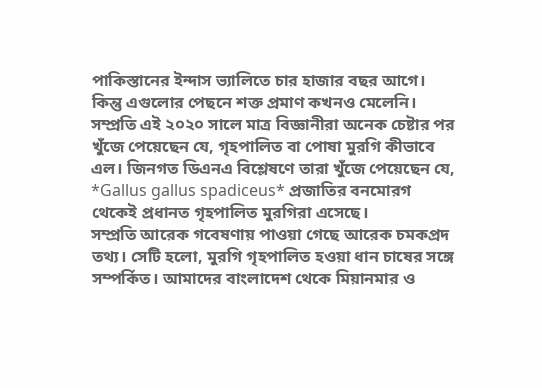পাকিস্তানের ইন্দাস ভ্যালিতে চার হাজার বছর আগে। কিন্তু এগুলোর পেছনে শক্ত প্রমাণ কখনও মেলেনি। সম্প্রতি এই ২০২০ সালে মাত্র বিজ্ঞানীরা অনেক চেষ্টার পর খুঁজে পেয়েছেন যে, গৃহপালিত বা পোষা মুরগি কীভাবে এল। জিনগত ডিএনএ বিশ্লেষণে তারা খুঁজে পেয়েছেন যে, *Gallus gallus spadiceus* প্রজাতির বনমোরগ থেকেই প্রধানত গৃহপালিত মুরগিরা এসেছে।
সম্প্রতি আরেক গবেষণায় পাওয়া গেছে আরেক চমকপ্রদ তথ্য। সেটি হলো, মুরগি গৃহপালিত হওয়া ধান চাষের সঙ্গে সম্পর্কিত। আমাদের বাংলাদেশ থেকে মিয়ানমার ও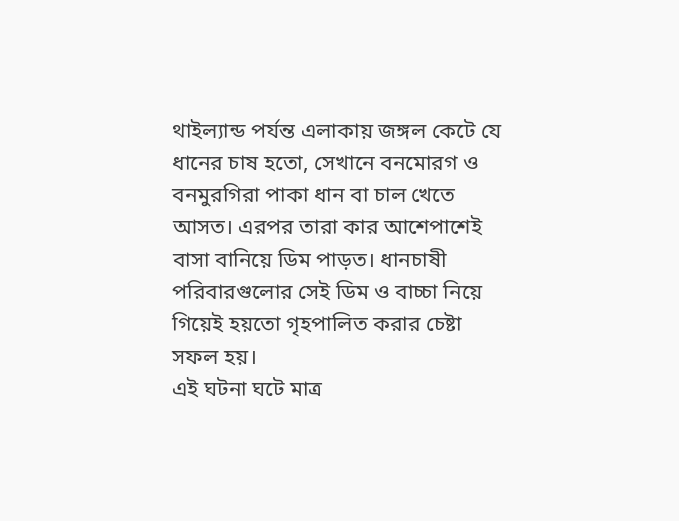থাইল্যান্ড পর্যন্ত এলাকায় জঙ্গল কেটে যে ধানের চাষ হতো, সেখানে বনমোরগ ও বনমুরগিরা পাকা ধান বা চাল খেতে আসত। এরপর তারা কার আশেপাশেই বাসা বানিয়ে ডিম পাড়ত। ধানচাষী পরিবারগুলোর সেই ডিম ও বাচ্চা নিয়ে গিয়েই হয়তো গৃহপালিত করার চেষ্টা সফল হয়।
এই ঘটনা ঘটে মাত্র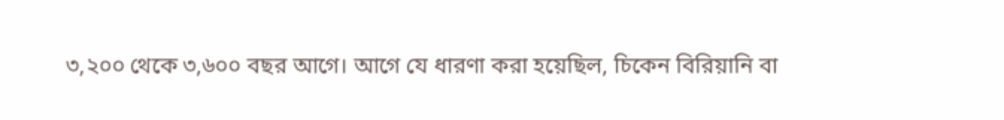৩,২০০ থেকে ৩,৬০০ বছর আগে। আগে যে ধারণা করা হয়েছিল, চিকেন বিরিয়ানি বা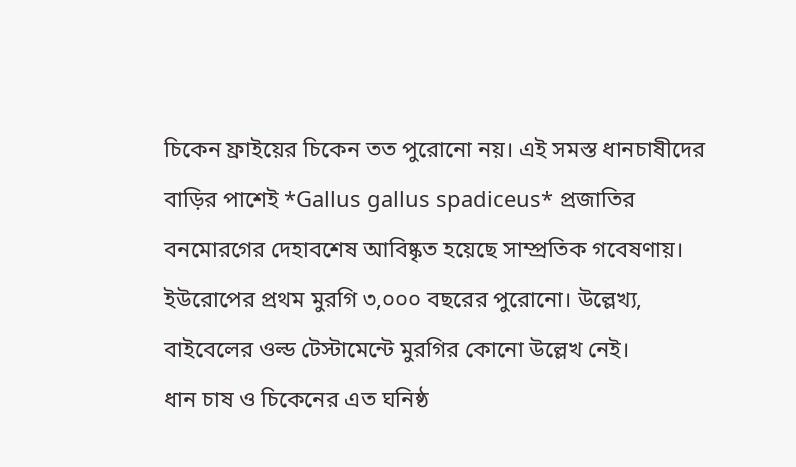চিকেন ফ্রাইয়ের চিকেন তত পুরোনো নয়। এই সমস্ত ধানচাষীদের বাড়ির পাশেই *Gallus gallus spadiceus* প্রজাতির বনমোরগের দেহাবশেষ আবিষ্কৃত হয়েছে সাম্প্রতিক গবেষণায়। ইউরোপের প্রথম মুরগি ৩,০০০ বছরের পুরোনো। উল্লেখ্য, বাইবেলের ওল্ড টেস্টামেন্টে মুরগির কোনো উল্লেখ নেই।
ধান চাষ ও চিকেনের এত ঘনিষ্ঠ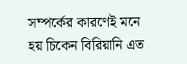সম্পর্কের কারণেই মনে হয় চিকেন বিরিয়ানি এত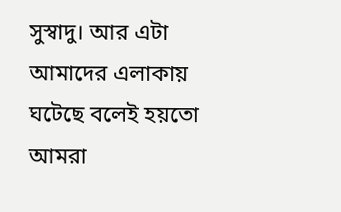সুস্বাদু। আর এটা আমাদের এলাকায় ঘটেছে বলেই হয়তো আমরা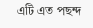এটি এত পছন্দ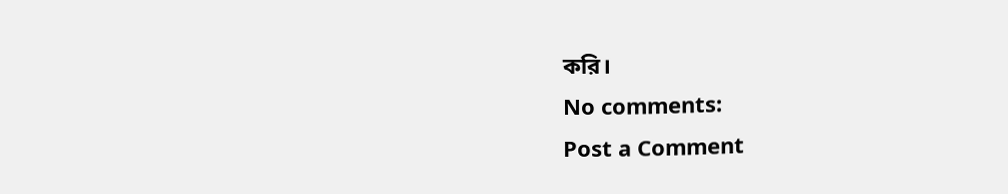করি।
No comments:
Post a Comment